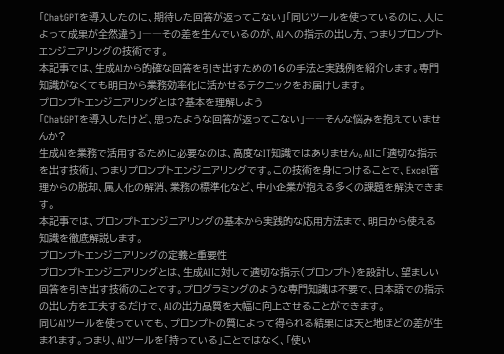「ChatGPTを導入したのに、期待した回答が返ってこない」「同じツールを使っているのに、人によって成果が全然違う」――その差を生んでいるのが、AIへの指示の出し方、つまりプロンプトエンジニアリングの技術です。
本記事では、生成AIから的確な回答を引き出すための16の手法と実践例を紹介します。専門知識がなくても明日から業務効率化に活かせるテクニックをお届けします。
プロンプトエンジニアリングとは?基本を理解しよう
「ChatGPTを導入したけど、思ったような回答が返ってこない」――そんな悩みを抱えていませんか?
生成AIを業務で活用するために必要なのは、高度なIT知識ではありません。AIに「適切な指示を出す技術」、つまりプロンプトエンジニアリングです。この技術を身につけることで、Excel管理からの脱却、属人化の解消、業務の標準化など、中小企業が抱える多くの課題を解決できます。
本記事では、プロンプトエンジニアリングの基本から実践的な応用方法まで、明日から使える知識を徹底解説します。
プロンプトエンジニアリングの定義と重要性
プロンプトエンジニアリングとは、生成AIに対して適切な指示(プロンプト)を設計し、望ましい回答を引き出す技術のことです。プログラミングのような専門知識は不要で、日本語での指示の出し方を工夫するだけで、AIの出力品質を大幅に向上させることができます。
同じAIツールを使っていても、プロンプトの質によって得られる結果には天と地ほどの差が生まれます。つまり、AIツールを「持っている」ことではなく、「使い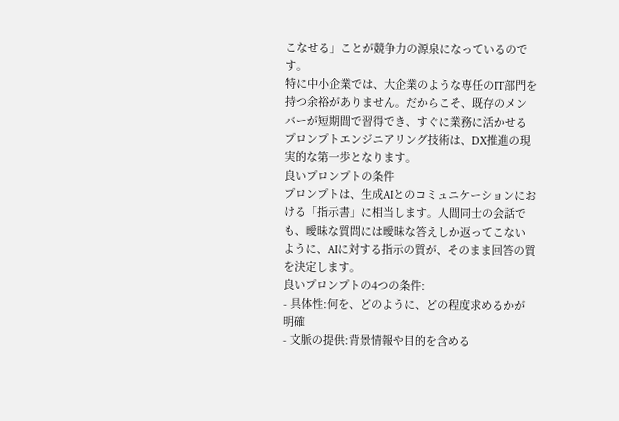こなせる」ことが競争力の源泉になっているのです。
特に中小企業では、大企業のような専任のIT部門を持つ余裕がありません。だからこそ、既存のメンバーが短期間で習得でき、すぐに業務に活かせるプロンプトエンジニアリング技術は、DX推進の現実的な第一歩となります。
良いプロンプトの条件
プロンプトは、生成AIとのコミュニケーションにおける「指示書」に相当します。人間同士の会話でも、曖昧な質問には曖昧な答えしか返ってこないように、AIに対する指示の質が、そのまま回答の質を決定します。
良いプロンプトの4つの条件:
- 具体性:何を、どのように、どの程度求めるかが明確
- 文脈の提供:背景情報や目的を含める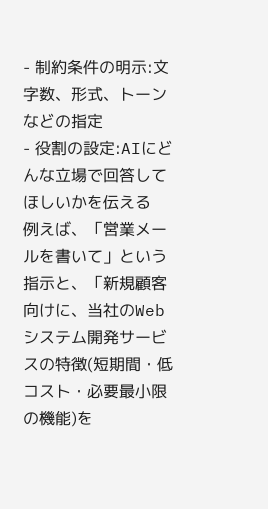- 制約条件の明示:文字数、形式、トーンなどの指定
- 役割の設定:AIにどんな立場で回答してほしいかを伝える
例えば、「営業メールを書いて」という指示と、「新規顧客向けに、当社のWebシステム開発サービスの特徴(短期間・低コスト・必要最小限の機能)を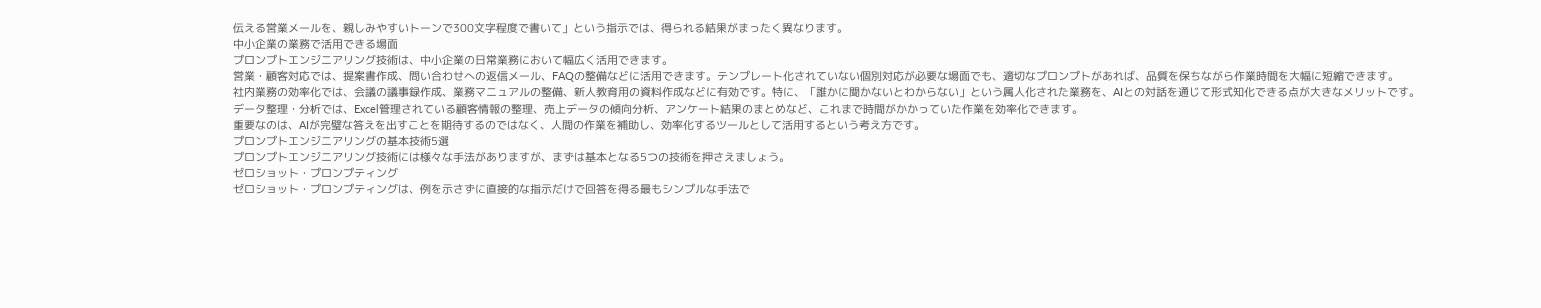伝える営業メールを、親しみやすいトーンで300文字程度で書いて」という指示では、得られる結果がまったく異なります。
中小企業の業務で活用できる場面
プロンプトエンジニアリング技術は、中小企業の日常業務において幅広く活用できます。
営業・顧客対応では、提案書作成、問い合わせへの返信メール、FAQの整備などに活用できます。テンプレート化されていない個別対応が必要な場面でも、適切なプロンプトがあれば、品質を保ちながら作業時間を大幅に短縮できます。
社内業務の効率化では、会議の議事録作成、業務マニュアルの整備、新人教育用の資料作成などに有効です。特に、「誰かに聞かないとわからない」という属人化された業務を、AIとの対話を通じて形式知化できる点が大きなメリットです。
データ整理・分析では、Excel管理されている顧客情報の整理、売上データの傾向分析、アンケート結果のまとめなど、これまで時間がかかっていた作業を効率化できます。
重要なのは、AIが完璧な答えを出すことを期待するのではなく、人間の作業を補助し、効率化するツールとして活用するという考え方です。
プロンプトエンジニアリングの基本技術5選
プロンプトエンジニアリング技術には様々な手法がありますが、まずは基本となる5つの技術を押さえましょう。
ゼロショット・プロンプティング
ゼロショット・プロンプティングは、例を示さずに直接的な指示だけで回答を得る最もシンプルな手法で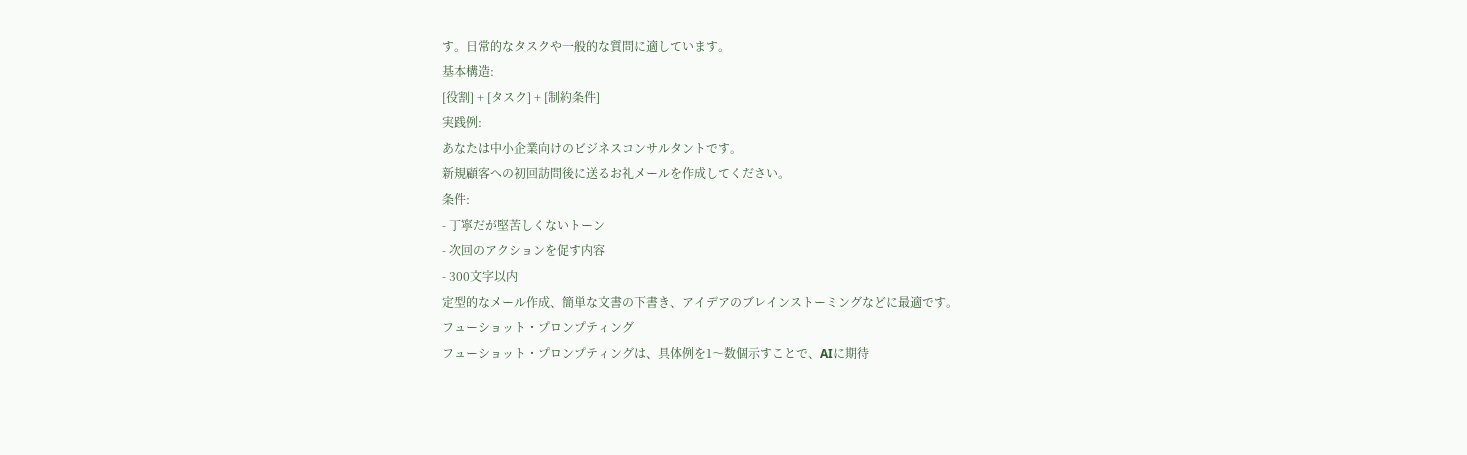す。日常的なタスクや一般的な質問に適しています。
基本構造:
[役割] + [タスク] + [制約条件]
実践例:
あなたは中小企業向けのビジネスコンサルタントです。
新規顧客への初回訪問後に送るお礼メールを作成してください。
条件:
- 丁寧だが堅苦しくないトーン
- 次回のアクションを促す内容
- 300文字以内
定型的なメール作成、簡単な文書の下書き、アイデアのブレインストーミングなどに最適です。
フューショット・プロンプティング
フューショット・プロンプティングは、具体例を1〜数個示すことで、AIに期待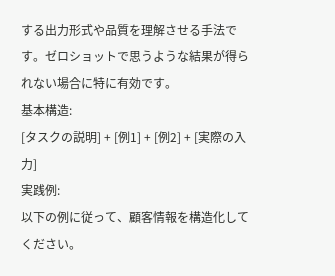する出力形式や品質を理解させる手法です。ゼロショットで思うような結果が得られない場合に特に有効です。
基本構造:
[タスクの説明] + [例1] + [例2] + [実際の入力]
実践例:
以下の例に従って、顧客情報を構造化してください。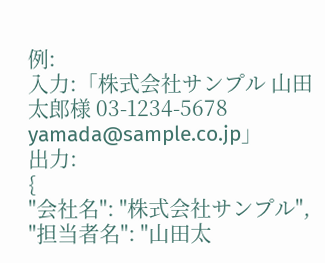例:
入力:「株式会社サンプル 山田太郎様 03-1234-5678 yamada@sample.co.jp」
出力:
{
"会社名": "株式会社サンプル",
"担当者名": "山田太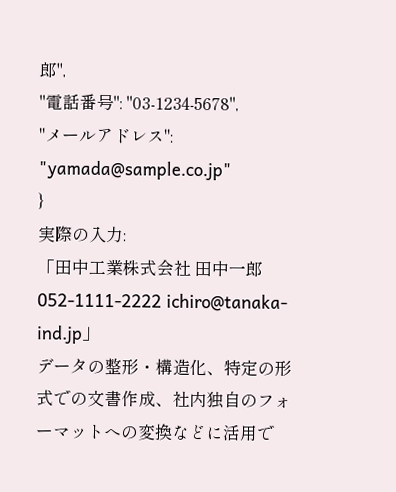郎",
"電話番号": "03-1234-5678",
"メールアドレス": "yamada@sample.co.jp"
}
実際の入力:
「田中工業株式会社 田中一郎 052-1111-2222 ichiro@tanaka-ind.jp」
データの整形・構造化、特定の形式での文書作成、社内独自のフォーマットへの変換などに活用で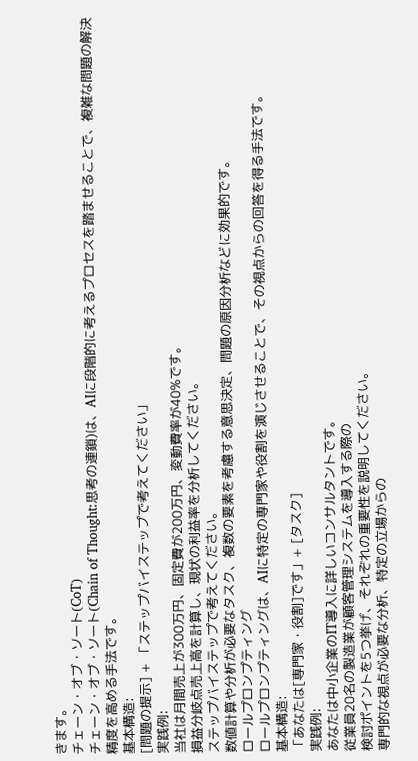きます。
チェーン・オブ・ソート(CoT)
チェーン・オブ・ソート(Chain of Thought:思考の連鎖)は、AIに段階的に考えるプロセスを踏ませることで、複雑な問題の解決精度を高める手法です。
基本構造:
[問題の提示] + 「ステップバイステップで考えてください」
実践例:
当社は月間売上が300万円、固定費が200万円、変動費率が40%です。
損益分岐点売上高を計算し、現状の利益率を分析してください。
ステップバイステップで考えてください。
数値計算や分析が必要なタスク、複数の要素を考慮する意思決定、問題の原因分析などに効果的です。
ロールプロンプティング
ロールプロンプティングは、AIに特定の専門家や役割を演じさせることで、その視点からの回答を得る手法です。
基本構造:
「あなたは[専門家・役割]です」+ [タスク]
実践例:
あなたは中小企業のIT導入に詳しいコンサルタントです。
従業員20名の製造業が顧客管理システムを導入する際の
検討ポイントを5つ挙げ、それぞれの重要性を説明してください。
専門的な視点が必要な分析、特定の立場からの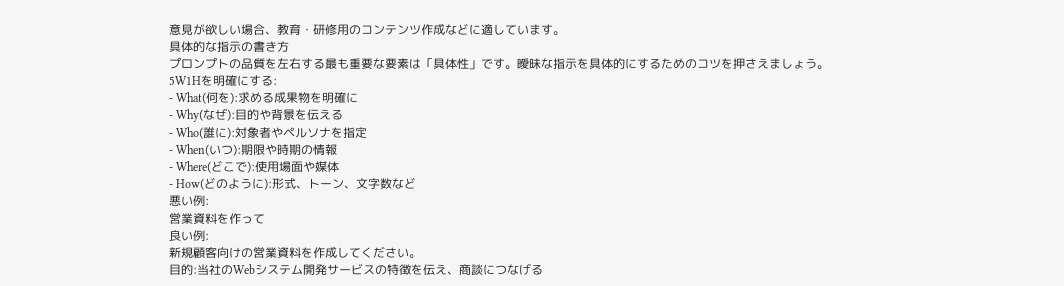意見が欲しい場合、教育・研修用のコンテンツ作成などに適しています。
具体的な指示の書き方
プロンプトの品質を左右する最も重要な要素は「具体性」です。曖昧な指示を具体的にするためのコツを押さえましょう。
5W1Hを明確にする:
- What(何を):求める成果物を明確に
- Why(なぜ):目的や背景を伝える
- Who(誰に):対象者やペルソナを指定
- When(いつ):期限や時期の情報
- Where(どこで):使用場面や媒体
- How(どのように):形式、トーン、文字数など
悪い例:
営業資料を作って
良い例:
新規顧客向けの営業資料を作成してください。
目的:当社のWebシステム開発サービスの特徴を伝え、商談につなげる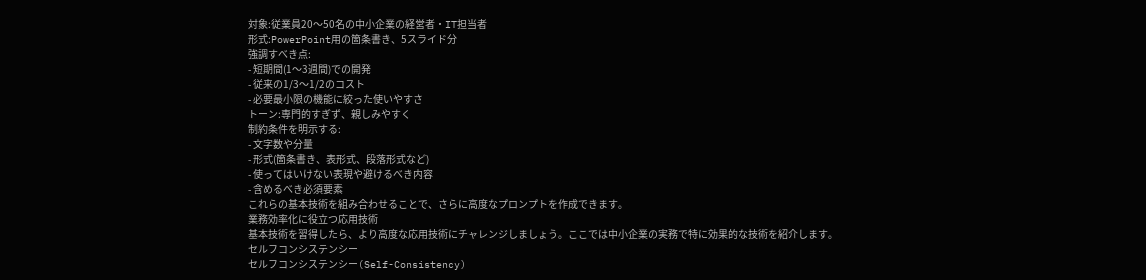対象:従業員20〜50名の中小企業の経営者・IT担当者
形式:PowerPoint用の箇条書き、5スライド分
強調すべき点:
- 短期間(1〜3週間)での開発
- 従来の1/3〜1/2のコスト
- 必要最小限の機能に絞った使いやすさ
トーン:専門的すぎず、親しみやすく
制約条件を明示する:
- 文字数や分量
- 形式(箇条書き、表形式、段落形式など)
- 使ってはいけない表現や避けるべき内容
- 含めるべき必須要素
これらの基本技術を組み合わせることで、さらに高度なプロンプトを作成できます。
業務効率化に役立つ応用技術
基本技術を習得したら、より高度な応用技術にチャレンジしましょう。ここでは中小企業の実務で特に効果的な技術を紹介します。
セルフコンシステンシー
セルフコンシステンシー(Self-Consistency)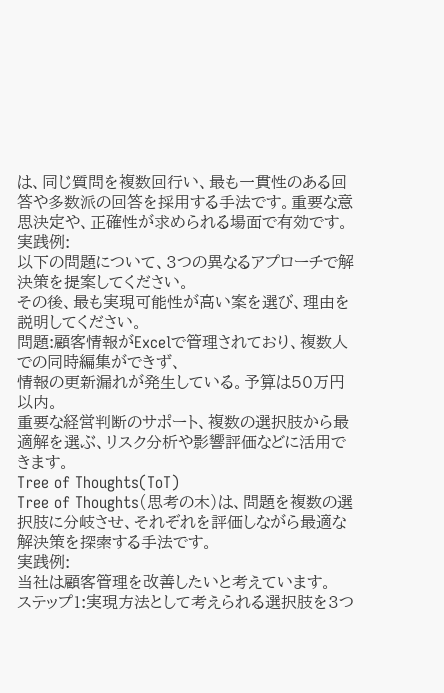は、同じ質問を複数回行い、最も一貫性のある回答や多数派の回答を採用する手法です。重要な意思決定や、正確性が求められる場面で有効です。
実践例:
以下の問題について、3つの異なるアプローチで解決策を提案してください。
その後、最も実現可能性が高い案を選び、理由を説明してください。
問題:顧客情報がExcelで管理されており、複数人での同時編集ができず、
情報の更新漏れが発生している。予算は50万円以内。
重要な経営判断のサポート、複数の選択肢から最適解を選ぶ、リスク分析や影響評価などに活用できます。
Tree of Thoughts(ToT)
Tree of Thoughts(思考の木)は、問題を複数の選択肢に分岐させ、それぞれを評価しながら最適な解決策を探索する手法です。
実践例:
当社は顧客管理を改善したいと考えています。
ステップ1:実現方法として考えられる選択肢を3つ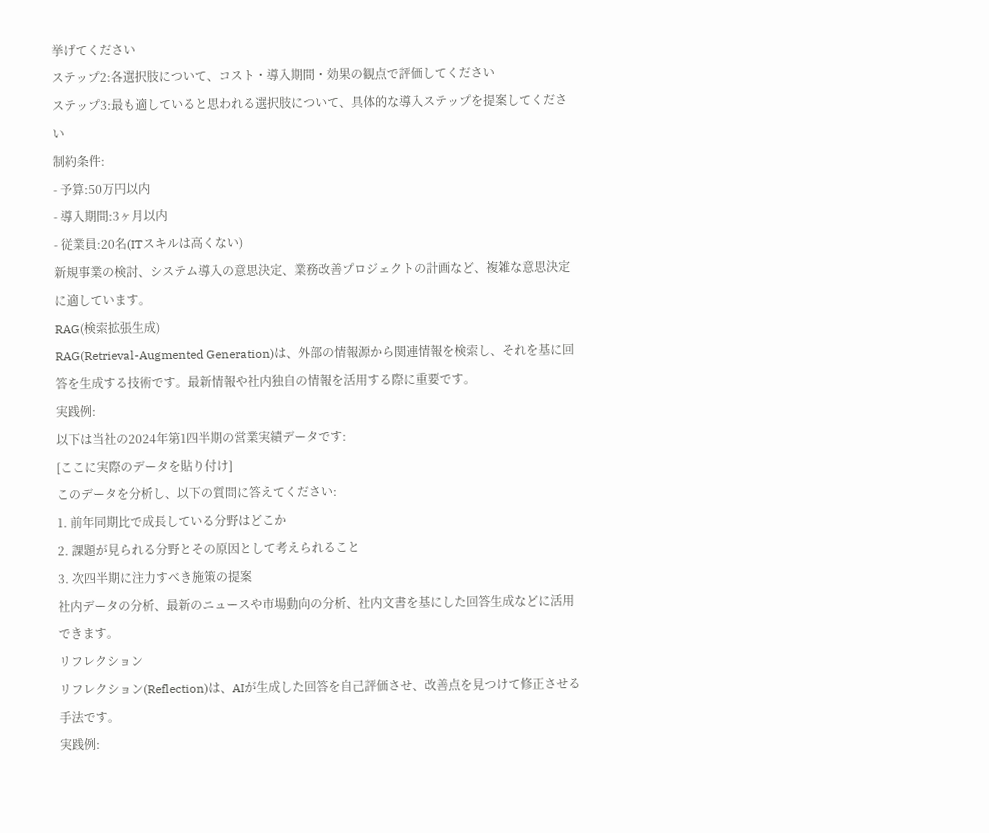挙げてください
ステップ2:各選択肢について、コスト・導入期間・効果の観点で評価してください
ステップ3:最も適していると思われる選択肢について、具体的な導入ステップを提案してください
制約条件:
- 予算:50万円以内
- 導入期間:3ヶ月以内
- 従業員:20名(ITスキルは高くない)
新規事業の検討、システム導入の意思決定、業務改善プロジェクトの計画など、複雑な意思決定に適しています。
RAG(検索拡張生成)
RAG(Retrieval-Augmented Generation)は、外部の情報源から関連情報を検索し、それを基に回答を生成する技術です。最新情報や社内独自の情報を活用する際に重要です。
実践例:
以下は当社の2024年第1四半期の営業実績データです:
[ここに実際のデータを貼り付け]
このデータを分析し、以下の質問に答えてください:
1. 前年同期比で成長している分野はどこか
2. 課題が見られる分野とその原因として考えられること
3. 次四半期に注力すべき施策の提案
社内データの分析、最新のニュースや市場動向の分析、社内文書を基にした回答生成などに活用できます。
リフレクション
リフレクション(Reflection)は、AIが生成した回答を自己評価させ、改善点を見つけて修正させる手法です。
実践例: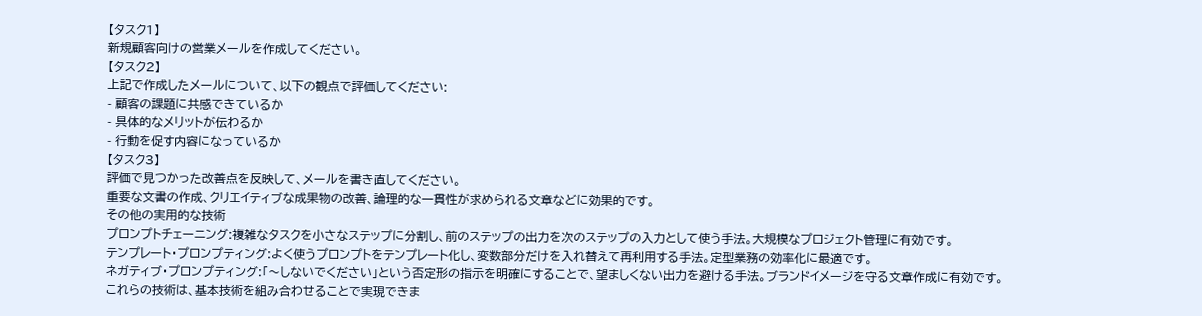【タスク1】
新規顧客向けの営業メールを作成してください。
【タスク2】
上記で作成したメールについて、以下の観点で評価してください:
- 顧客の課題に共感できているか
- 具体的なメリットが伝わるか
- 行動を促す内容になっているか
【タスク3】
評価で見つかった改善点を反映して、メールを書き直してください。
重要な文書の作成、クリエイティブな成果物の改善、論理的な一貫性が求められる文章などに効果的です。
その他の実用的な技術
プロンプトチェーニング:複雑なタスクを小さなステップに分割し、前のステップの出力を次のステップの入力として使う手法。大規模なプロジェクト管理に有効です。
テンプレート・プロンプティング:よく使うプロンプトをテンプレート化し、変数部分だけを入れ替えて再利用する手法。定型業務の効率化に最適です。
ネガティブ・プロンプティング:「〜しないでください」という否定形の指示を明確にすることで、望ましくない出力を避ける手法。ブランドイメージを守る文章作成に有効です。
これらの技術は、基本技術を組み合わせることで実現できま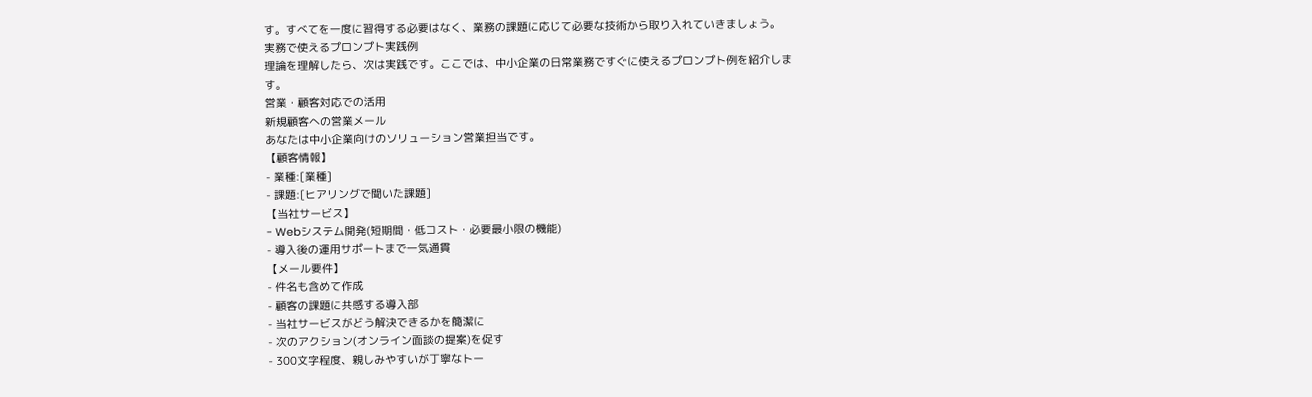す。すべてを一度に習得する必要はなく、業務の課題に応じて必要な技術から取り入れていきましょう。
実務で使えるプロンプト実践例
理論を理解したら、次は実践です。ここでは、中小企業の日常業務ですぐに使えるプロンプト例を紹介します。
営業・顧客対応での活用
新規顧客への営業メール
あなたは中小企業向けのソリューション営業担当です。
【顧客情報】
- 業種:[業種]
- 課題:[ヒアリングで聞いた課題]
【当社サービス】
- Webシステム開発(短期間・低コスト・必要最小限の機能)
- 導入後の運用サポートまで一気通貫
【メール要件】
- 件名も含めて作成
- 顧客の課題に共感する導入部
- 当社サービスがどう解決できるかを簡潔に
- 次のアクション(オンライン面談の提案)を促す
- 300文字程度、親しみやすいが丁寧なトー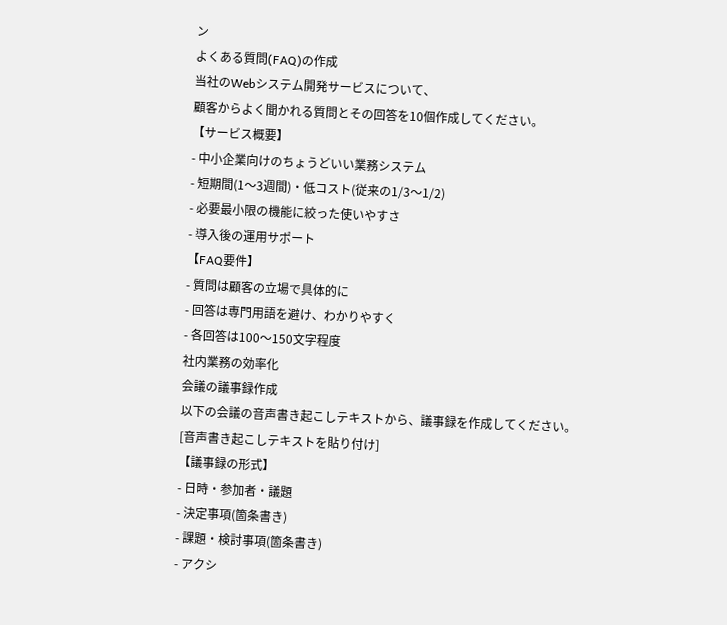ン
よくある質問(FAQ)の作成
当社のWebシステム開発サービスについて、
顧客からよく聞かれる質問とその回答を10個作成してください。
【サービス概要】
- 中小企業向けのちょうどいい業務システム
- 短期間(1〜3週間)・低コスト(従来の1/3〜1/2)
- 必要最小限の機能に絞った使いやすさ
- 導入後の運用サポート
【FAQ要件】
- 質問は顧客の立場で具体的に
- 回答は専門用語を避け、わかりやすく
- 各回答は100〜150文字程度
社内業務の効率化
会議の議事録作成
以下の会議の音声書き起こしテキストから、議事録を作成してください。
[音声書き起こしテキストを貼り付け]
【議事録の形式】
- 日時・参加者・議題
- 決定事項(箇条書き)
- 課題・検討事項(箇条書き)
- アクシ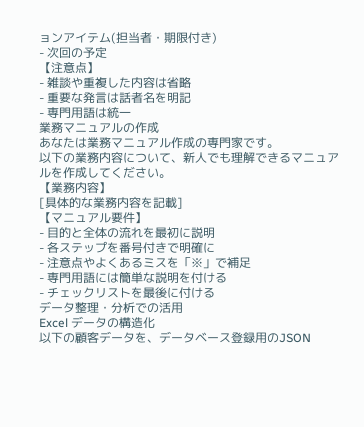ョンアイテム(担当者・期限付き)
- 次回の予定
【注意点】
- 雑談や重複した内容は省略
- 重要な発言は話者名を明記
- 専門用語は統一
業務マニュアルの作成
あなたは業務マニュアル作成の専門家です。
以下の業務内容について、新人でも理解できるマニュアルを作成してください。
【業務内容】
[具体的な業務内容を記載]
【マニュアル要件】
- 目的と全体の流れを最初に説明
- 各ステップを番号付きで明確に
- 注意点やよくあるミスを「※」で補足
- 専門用語には簡単な説明を付ける
- チェックリストを最後に付ける
データ整理・分析での活用
Excel データの構造化
以下の顧客データを、データベース登録用のJSON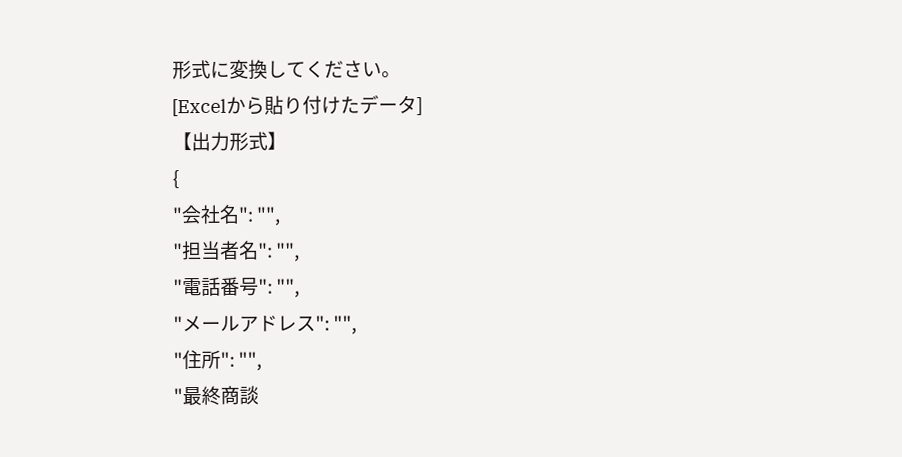形式に変換してください。
[Excelから貼り付けたデータ]
【出力形式】
{
"会社名": "",
"担当者名": "",
"電話番号": "",
"メールアドレス": "",
"住所": "",
"最終商談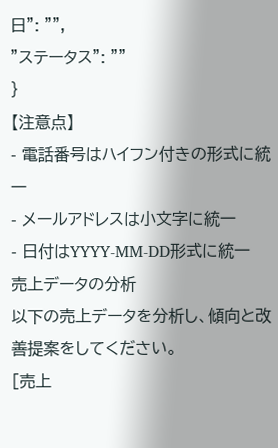日": "",
"ステータス": ""
}
【注意点】
- 電話番号はハイフン付きの形式に統一
- メールアドレスは小文字に統一
- 日付はYYYY-MM-DD形式に統一
売上データの分析
以下の売上データを分析し、傾向と改善提案をしてください。
[売上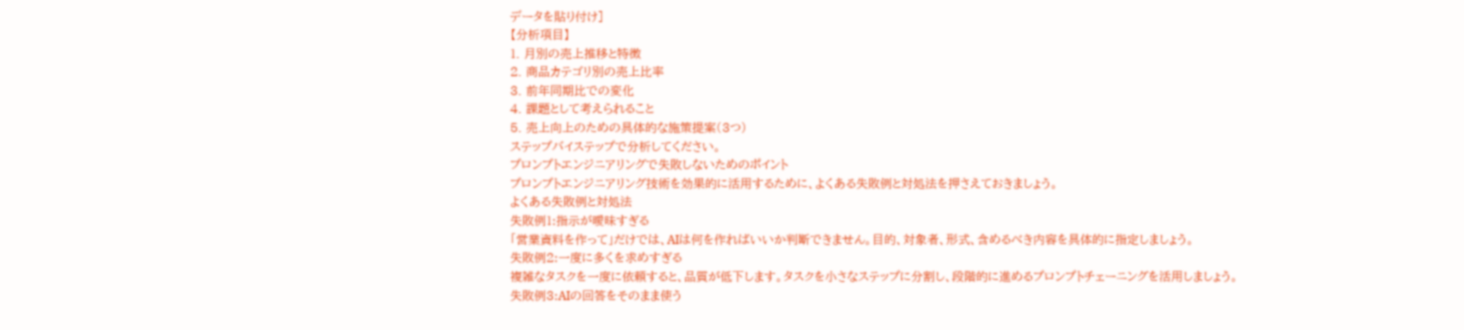データを貼り付け]
【分析項目】
1. 月別の売上推移と特徴
2. 商品カテゴリ別の売上比率
3. 前年同期比での変化
4. 課題として考えられること
5. 売上向上のための具体的な施策提案(3つ)
ステップバイステップで分析してください。
プロンプトエンジニアリングで失敗しないためのポイント
プロンプトエンジニアリング技術を効果的に活用するために、よくある失敗例と対処法を押さえておきましょう。
よくある失敗例と対処法
失敗例1:指示が曖昧すぎる
「営業資料を作って」だけでは、AIは何を作ればいいか判断できません。目的、対象者、形式、含めるべき内容を具体的に指定しましょう。
失敗例2:一度に多くを求めすぎる
複雑なタスクを一度に依頼すると、品質が低下します。タスクを小さなステップに分割し、段階的に進めるプロンプトチェーニングを活用しましょう。
失敗例3:AIの回答をそのまま使う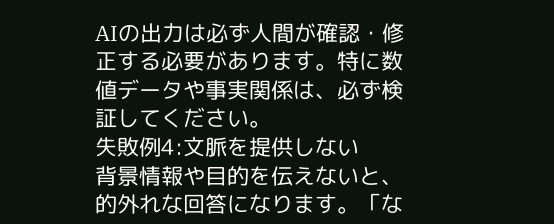AIの出力は必ず人間が確認・修正する必要があります。特に数値データや事実関係は、必ず検証してください。
失敗例4:文脈を提供しない
背景情報や目的を伝えないと、的外れな回答になります。「な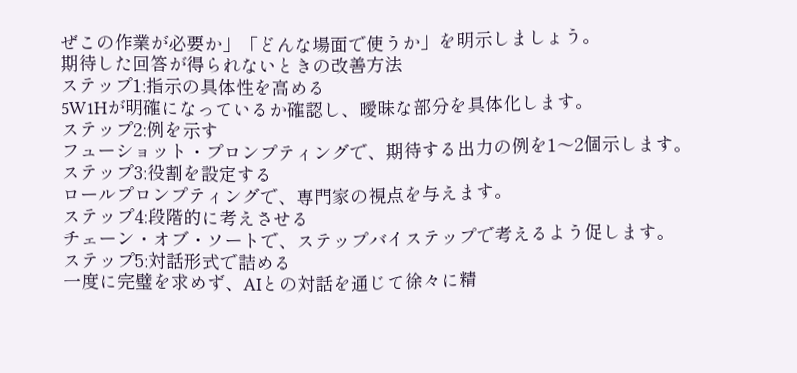ぜこの作業が必要か」「どんな場面で使うか」を明示しましょう。
期待した回答が得られないときの改善方法
ステップ1:指示の具体性を高める
5W1Hが明確になっているか確認し、曖昧な部分を具体化します。
ステップ2:例を示す
フューショット・プロンプティングで、期待する出力の例を1〜2個示します。
ステップ3:役割を設定する
ロールプロンプティングで、専門家の視点を与えます。
ステップ4:段階的に考えさせる
チェーン・オブ・ソートで、ステップバイステップで考えるよう促します。
ステップ5:対話形式で詰める
一度に完璧を求めず、AIとの対話を通じて徐々に精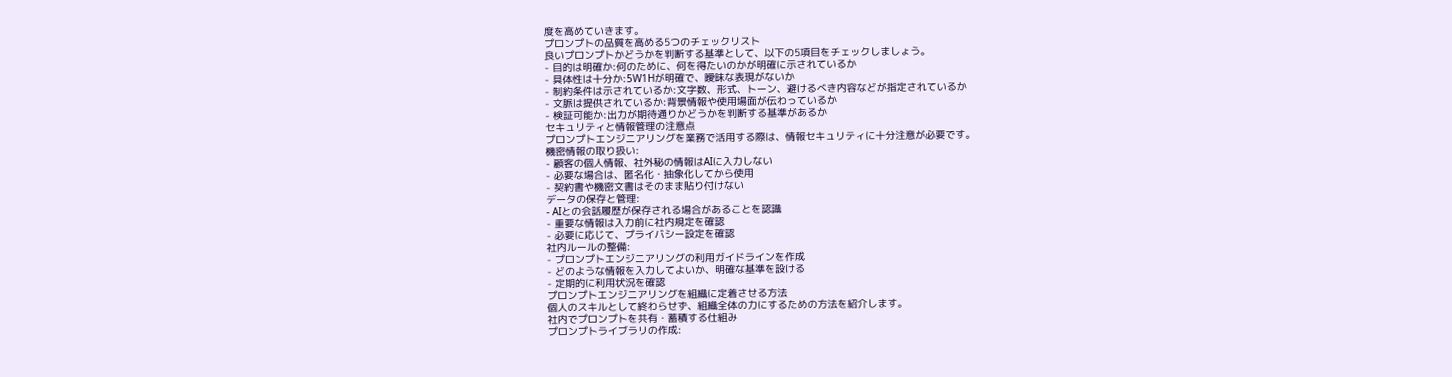度を高めていきます。
プロンプトの品質を高める5つのチェックリスト
良いプロンプトかどうかを判断する基準として、以下の5項目をチェックしましょう。
- 目的は明確か:何のために、何を得たいのかが明確に示されているか
- 具体性は十分か:5W1Hが明確で、曖昧な表現がないか
- 制約条件は示されているか:文字数、形式、トーン、避けるべき内容などが指定されているか
- 文脈は提供されているか:背景情報や使用場面が伝わっているか
- 検証可能か:出力が期待通りかどうかを判断する基準があるか
セキュリティと情報管理の注意点
プロンプトエンジニアリングを業務で活用する際は、情報セキュリティに十分注意が必要です。
機密情報の取り扱い:
- 顧客の個人情報、社外秘の情報はAIに入力しない
- 必要な場合は、匿名化・抽象化してから使用
- 契約書や機密文書はそのまま貼り付けない
データの保存と管理:
- AIとの会話履歴が保存される場合があることを認識
- 重要な情報は入力前に社内規定を確認
- 必要に応じて、プライバシー設定を確認
社内ルールの整備:
- プロンプトエンジニアリングの利用ガイドラインを作成
- どのような情報を入力してよいか、明確な基準を設ける
- 定期的に利用状況を確認
プロンプトエンジニアリングを組織に定着させる方法
個人のスキルとして終わらせず、組織全体の力にするための方法を紹介します。
社内でプロンプトを共有・蓄積する仕組み
プロンプトライブラリの作成: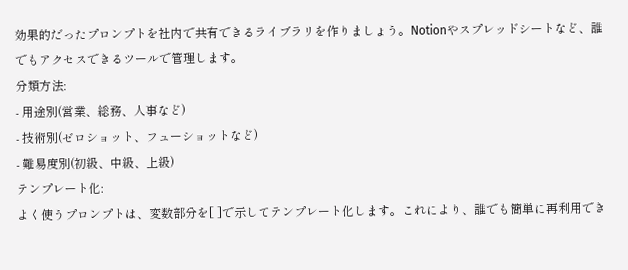効果的だったプロンプトを社内で共有できるライブラリを作りましょう。Notionやスプレッドシートなど、誰でもアクセスできるツールで管理します。
分類方法:
- 用途別(営業、総務、人事など)
- 技術別(ゼロショット、フューショットなど)
- 難易度別(初級、中級、上級)
テンプレート化:
よく使うプロンプトは、変数部分を[ ]で示してテンプレート化します。これにより、誰でも簡単に再利用でき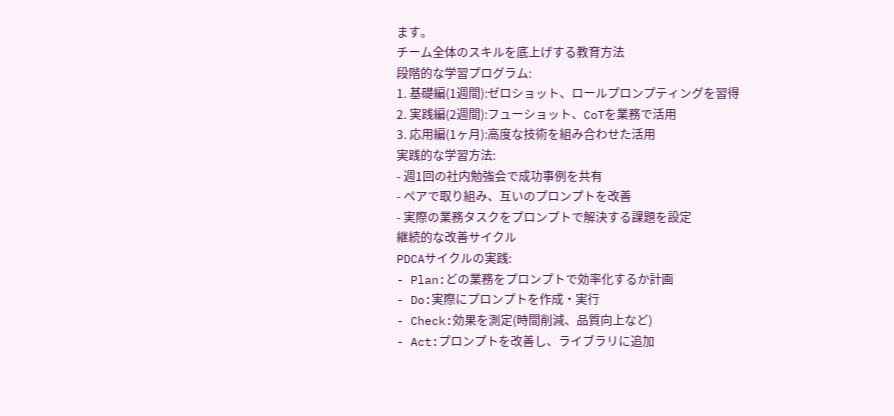ます。
チーム全体のスキルを底上げする教育方法
段階的な学習プログラム:
1. 基礎編(1週間):ゼロショット、ロールプロンプティングを習得
2. 実践編(2週間):フューショット、CoTを業務で活用
3. 応用編(1ヶ月):高度な技術を組み合わせた活用
実践的な学習方法:
- 週1回の社内勉強会で成功事例を共有
- ペアで取り組み、互いのプロンプトを改善
- 実際の業務タスクをプロンプトで解決する課題を設定
継続的な改善サイクル
PDCAサイクルの実践:
- Plan:どの業務をプロンプトで効率化するか計画
- Do:実際にプロンプトを作成・実行
- Check:効果を測定(時間削減、品質向上など)
- Act:プロンプトを改善し、ライブラリに追加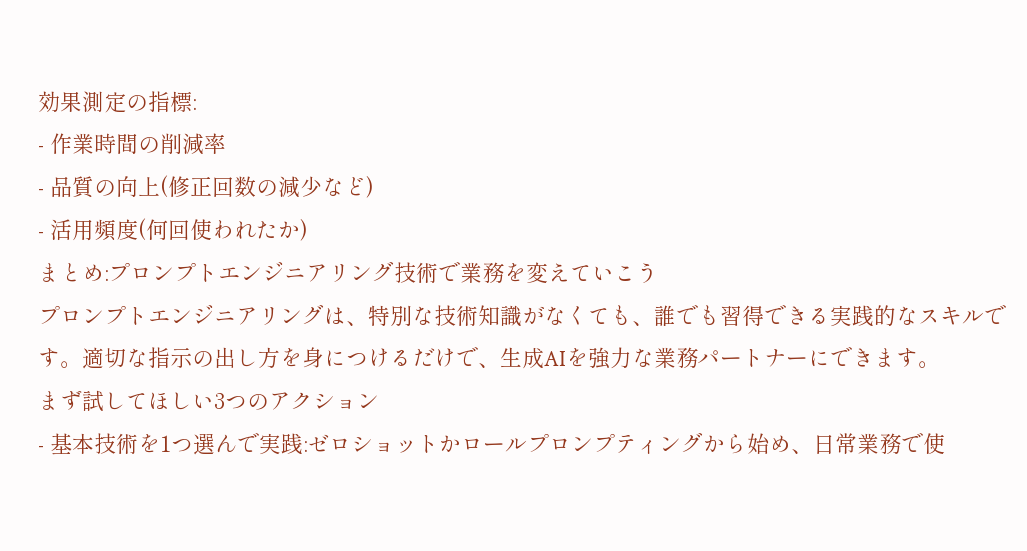効果測定の指標:
- 作業時間の削減率
- 品質の向上(修正回数の減少など)
- 活用頻度(何回使われたか)
まとめ:プロンプトエンジニアリング技術で業務を変えていこう
プロンプトエンジニアリングは、特別な技術知識がなくても、誰でも習得できる実践的なスキルです。適切な指示の出し方を身につけるだけで、生成AIを強力な業務パートナーにできます。
まず試してほしい3つのアクション
- 基本技術を1つ選んで実践:ゼロショットかロールプロンプティングから始め、日常業務で使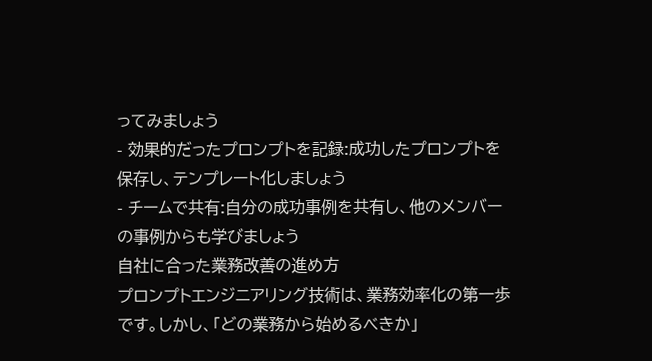ってみましょう
- 効果的だったプロンプトを記録:成功したプロンプトを保存し、テンプレート化しましょう
- チームで共有:自分の成功事例を共有し、他のメンバーの事例からも学びましょう
自社に合った業務改善の進め方
プロンプトエンジニアリング技術は、業務効率化の第一歩です。しかし、「どの業務から始めるべきか」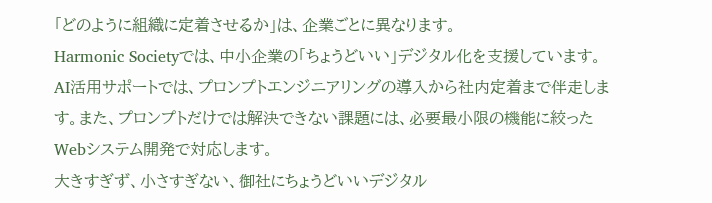「どのように組織に定着させるか」は、企業ごとに異なります。
Harmonic Societyでは、中小企業の「ちょうどいい」デジタル化を支援しています。AI活用サポートでは、プロンプトエンジニアリングの導入から社内定着まで伴走します。また、プロンプトだけでは解決できない課題には、必要最小限の機能に絞ったWebシステム開発で対応します。
大きすぎず、小さすぎない、御社にちょうどいいデジタル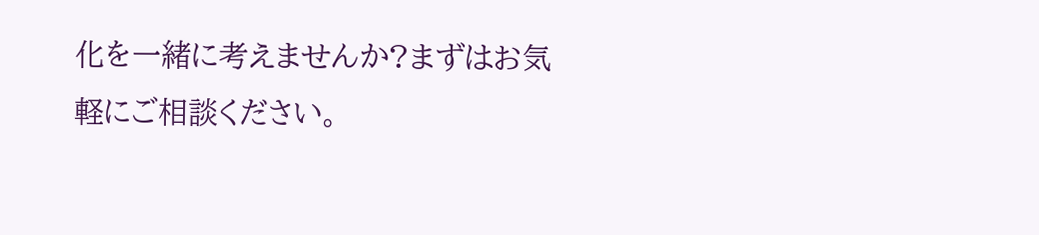化を一緒に考えませんか?まずはお気軽にご相談ください。